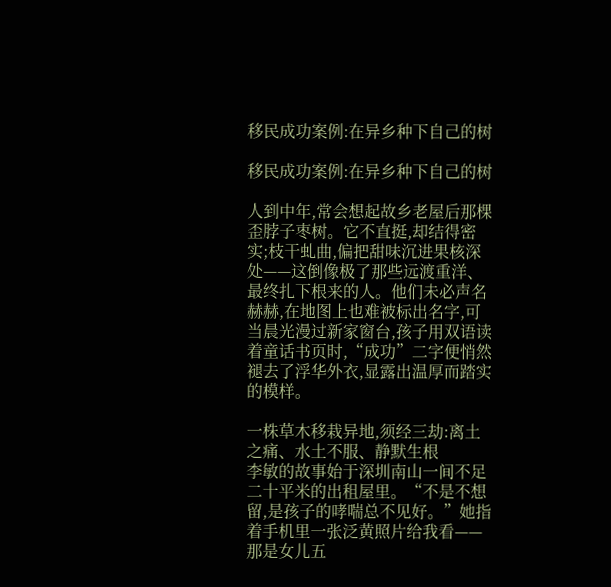移民成功案例:在异乡种下自己的树

移民成功案例:在异乡种下自己的树

人到中年,常会想起故乡老屋后那棵歪脖子枣树。它不直挺,却结得密实;枝干虬曲,偏把甜味沉进果核深处——这倒像极了那些远渡重洋、最终扎下根来的人。他们未必声名赫赫,在地图上也难被标出名字,可当晨光漫过新家窗台,孩子用双语读着童话书页时,“成功”二字便悄然褪去了浮华外衣,显露出温厚而踏实的模样。

一株草木移栽异地,须经三劫:离土之痛、水土不服、静默生根
李敏的故事始于深圳南山一间不足二十平米的出租屋里。“不是不想留,是孩子的哮喘总不见好。”她指着手机里一张泛黄照片给我看——那是女儿五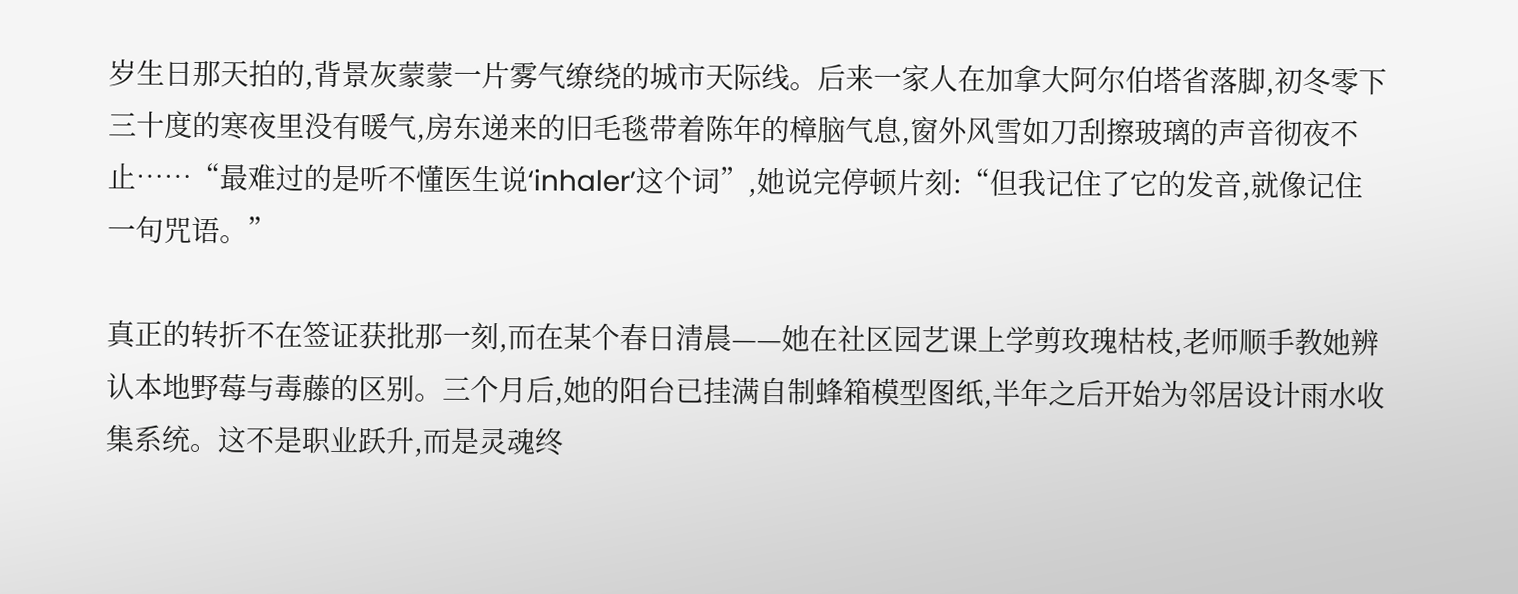岁生日那天拍的,背景灰蒙蒙一片雾气缭绕的城市天际线。后来一家人在加拿大阿尔伯塔省落脚,初冬零下三十度的寒夜里没有暖气,房东递来的旧毛毯带着陈年的樟脑气息,窗外风雪如刀刮擦玻璃的声音彻夜不止……“最难过的是听不懂医生说‘inhaler’这个词”,她说完停顿片刻:“但我记住了它的发音,就像记住一句咒语。”

真正的转折不在签证获批那一刻,而在某个春日清晨——她在社区园艺课上学剪玫瑰枯枝,老师顺手教她辨认本地野莓与毒藤的区别。三个月后,她的阳台已挂满自制蜂箱模型图纸,半年之后开始为邻居设计雨水收集系统。这不是职业跃升,而是灵魂终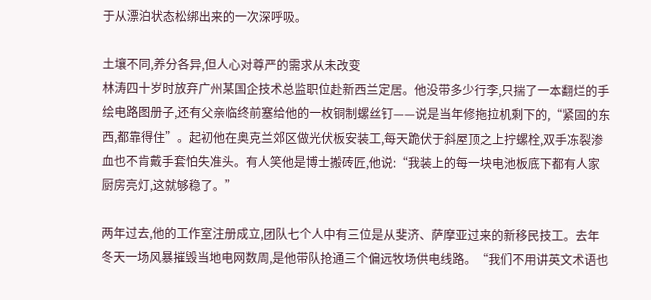于从漂泊状态松绑出来的一次深呼吸。

土壤不同,养分各异,但人心对尊严的需求从未改变
林涛四十岁时放弃广州某国企技术总监职位赴新西兰定居。他没带多少行李,只揣了一本翻烂的手绘电路图册子,还有父亲临终前塞给他的一枚铜制螺丝钉——说是当年修拖拉机剩下的,“紧固的东西,都靠得住”。起初他在奥克兰郊区做光伏板安装工,每天跪伏于斜屋顶之上拧螺栓,双手冻裂渗血也不肯戴手套怕失准头。有人笑他是博士搬砖匠,他说:“我装上的每一块电池板底下都有人家厨房亮灯,这就够稳了。”

两年过去,他的工作室注册成立,团队七个人中有三位是从斐济、萨摩亚过来的新移民技工。去年冬天一场风暴摧毁当地电网数周,是他带队抢通三个偏远牧场供电线路。“我们不用讲英文术语也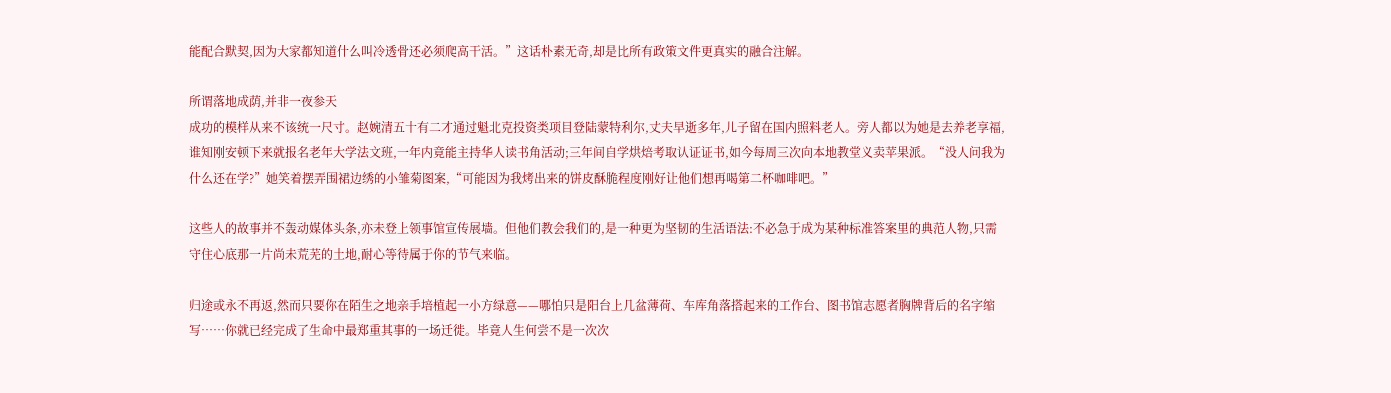能配合默契,因为大家都知道什么叫冷透骨还必须爬高干活。”这话朴素无奇,却是比所有政策文件更真实的融合注解。

所谓落地成荫,并非一夜参天
成功的模样从来不该统一尺寸。赵婉清五十有二才通过魁北克投资类项目登陆蒙特利尔,丈夫早逝多年,儿子留在国内照料老人。旁人都以为她是去养老享福,谁知刚安顿下来就报名老年大学法文班,一年内竟能主持华人读书角活动;三年间自学烘焙考取认证证书,如今每周三次向本地教堂义卖苹果派。“没人问我为什么还在学?”她笑着摆弄围裙边绣的小雏菊图案,“可能因为我烤出来的饼皮酥脆程度刚好让他们想再喝第二杯咖啡吧。”

这些人的故事并不轰动媒体头条,亦未登上领事馆宣传展墙。但他们教会我们的,是一种更为坚韧的生活语法:不必急于成为某种标准答案里的典范人物,只需守住心底那一片尚未荒芜的土地,耐心等待属于你的节气来临。

归途或永不再返,然而只要你在陌生之地亲手培植起一小方绿意——哪怕只是阳台上几盆薄荷、车库角落搭起来的工作台、图书馆志愿者胸牌背后的名字缩写……你就已经完成了生命中最郑重其事的一场迁徙。毕竟人生何尝不是一次次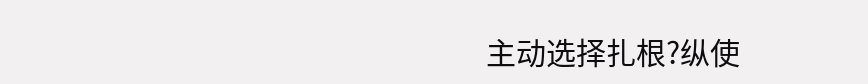主动选择扎根?纵使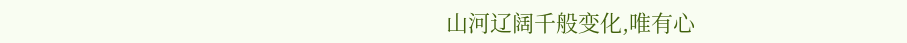山河辽阔千般变化,唯有心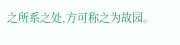之所系之处,方可称之为故园。